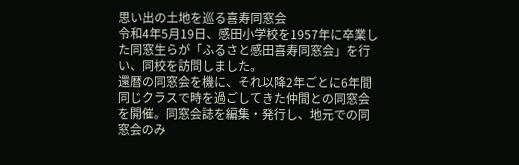思い出の土地を巡る喜寿同窓会
令和4年5月19日、感田小学校を1957年に卒業した同窓生らが「ふるさと感田喜寿同窓会」を行い、同校を訪問しました。
還暦の同窓会を機に、それ以降2年ごとに6年間同じクラスで時を過ごしてきた仲間との同窓会を開催。同窓会誌を編集・発行し、地元での同窓会のみ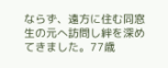ならず、遠方に住む同窓生の元へ訪問し絆を深めてきました。77歳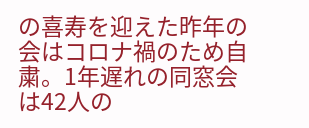の喜寿を迎えた昨年の会はコロナ禍のため自粛。1年遅れの同窓会は42人の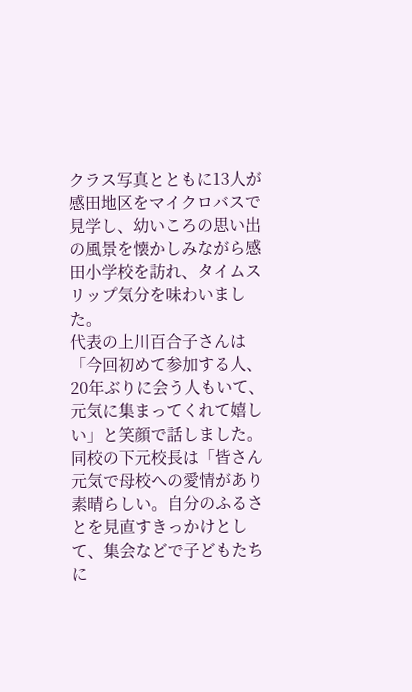クラス写真とともに13人が感田地区をマイクロバスで見学し、幼いころの思い出の風景を懐かしみながら感田小学校を訪れ、タイムスリップ気分を味わいました。
代表の上川百合子さんは「今回初めて参加する人、20年ぶりに会う人もいて、元気に集まってくれて嬉しい」と笑顔で話しました。
同校の下元校長は「皆さん元気で母校への愛情があり素晴らしい。自分のふるさとを見直すきっかけとして、集会などで子どもたちに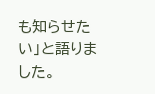も知らせたい」と語りました。